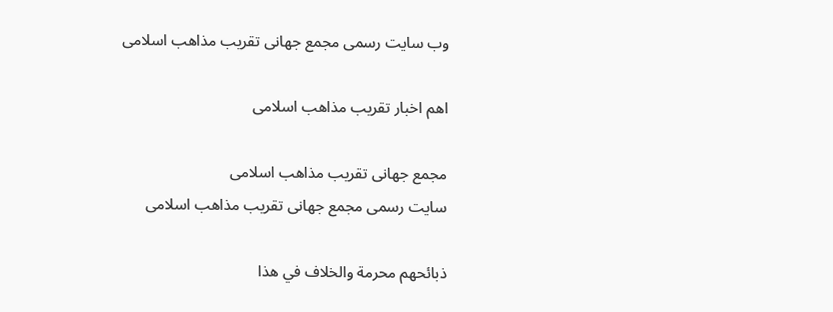وب سایت رسمی مجمع جهانى تقريب مذاهب اسلامى

اهم اخبار تقریب مذاهب اسلامی

مجمع جهانى تقريب مذاهب اسلامى
سایت رسمی مجمع جهانى تقريب مذاهب اسلامى

ذبائحهم محرمة والخلاف في هذا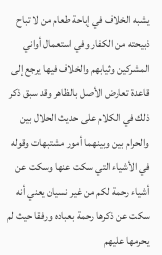يشبه الخلاف في إباحة طعام من لا تباح ذبيحته من الكفار وفي استعمال أواني المشركين وثيابهم والخلاف فيها يرجع إلى قاعدة تعارض الأصل بالظاهر وقد سبق ذكر ذلك في الكلام على حديث الحلال بين والحرام بين وبينهما أمور مشتبهات وقوله في الأشياء التي سكت عنها وسكت عن أشياء رحمة لكم من غير نسيان يعني أنه سكت عن ذكرها رحمة بعباده ورفقا حيث لم يحرمها عليهم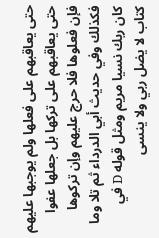حتى يعاقبهم على فعلها ولم يوجبها عليهم حتى يعاقبهم على تركها بل جعلها عفوا فإن فعلوها فلا حرج عليهم وإن تركوها فكذلك وفي حديث أبي الدرداء ثم تلا وما كان ربك نسيا مريم ومثل قوله D في كتاب لا يضل ربي ولا ينسى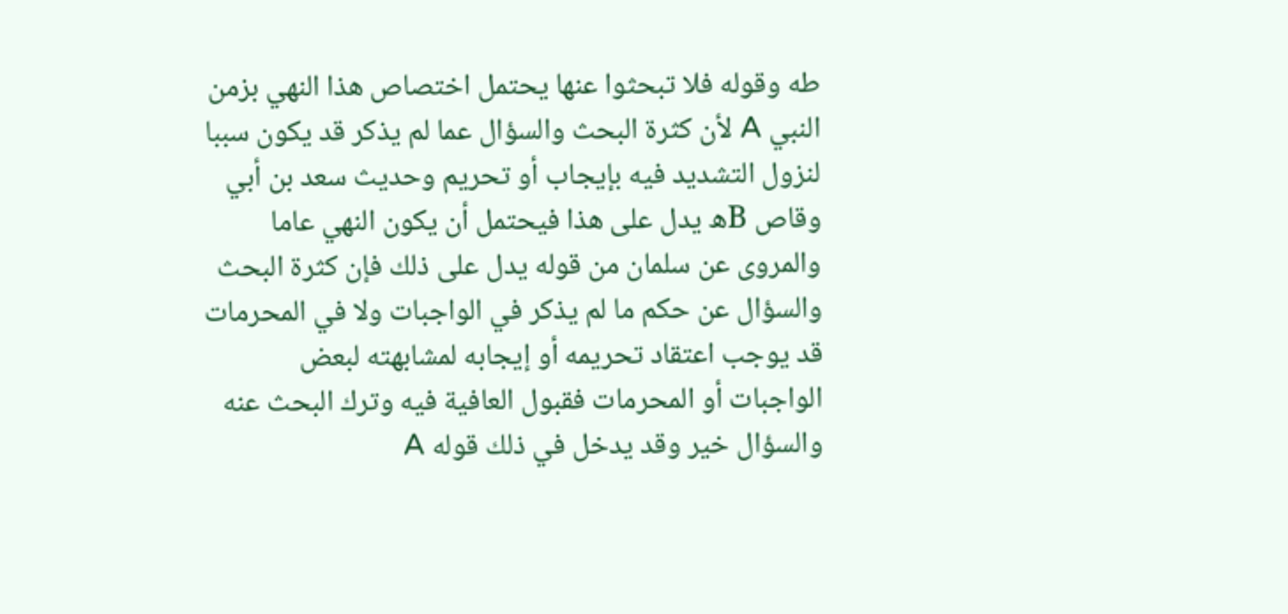طه وقوله فلا تبحثوا عنها يحتمل اختصاص هذا النهي بزمن النبي A لأن كثرة البحث والسؤال عما لم يذكر قد يكون سببا لنزول التشديد فيه بإيجاب أو تحريم وحديث سعد بن أبي وقاص Bه يدل على هذا فيحتمل أن يكون النهي عاما والمروى عن سلمان من قوله يدل على ذلك فإن كثرة البحث والسؤال عن حكم ما لم يذكر في الواجبات ولا في المحرمات قد يوجب اعتقاد تحريمه أو إيجابه لمشابهته لبعض الواجبات أو المحرمات فقبول العافية فيه وترك البحث عنه والسؤال خير وقد يدخل في ذلك قوله A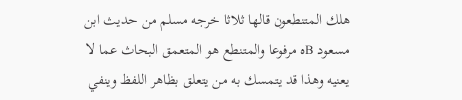هلك المتنطعون قالها ثلاثا خرجه مسلم من حديث ابن مسعود Bه مرفوعا والمتنطع هو المتعمق البحاث عما لا يعنيه وهذا قد يتمسك به من يتعلق بظاهر اللفظ وينفي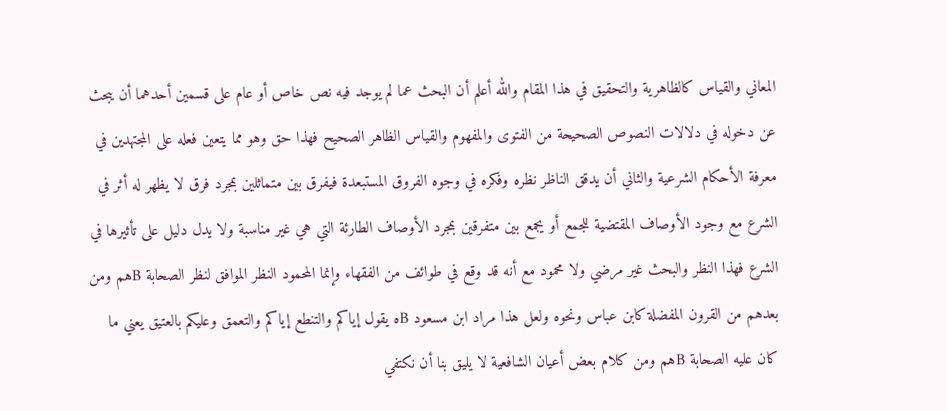المعاني والقياس كالظاهرية والتحقيق في هذا المقام والله أعلم أن البحث عما لم يوجد فيه نص خاص أو عام على قسمين أحدهما أن يبحث عن دخوله في دلالات النصوص الصحيحة من الفتوى والمفهوم والقياس الظاهر الصحيح فهذا حق وهو مما يتعين فعله على المجتهدين في معرفة الأحكام الشرعية والثاني أن يدقق الناظر نظره وفكره في وجوه الفروق المستبعدة فيفرق بين متماثلين بمجرد فرق لا يظهر له أثر في الشرع مع وجود الأوصاف المقتضية للجمع أو يجمع بين متفرقين بمجرد الأوصاف الطارئة التي هي غير مناسبة ولا يدل دليل على تأثيرها في الشرع فهذا النظر والبحث غير مرضي ولا محمود مع أنه قد وقع في طوائف من الفقهاء وإنما المحمود النظر الموافق لنظر الصحابة Bهم ومن بعدهم من القرون المفضلة كابن عباس ونحوه ولعل هذا مراد ابن مسعود Bه يقول إياكم والتنطع إياكم والتعمق وعليكم بالعتيق يعني ما كان عليه الصحابة Bهم ومن كلام بعض أعيان الشافعية لا يليق بنا أن نكتفي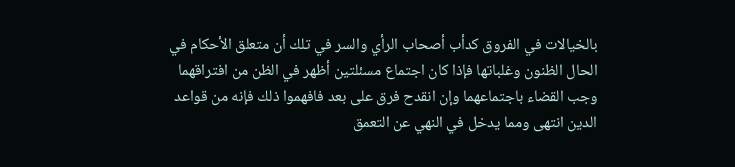بالخيالات في الفروق كدأب أصحاب الرأي والسر في تلك أن متعلق الأحكام في الحال الظنون وغلباتها فإذا كان اجتماع مسئلتين أظهر في الظن من افتراقهما وجب القضاء باجتماعهما وإن انقدح فرق على بعد فافهموا ذلك فإنه من قواعد الدين انتهى ومما يدخل في النهي عن التعمق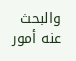والبحث عنه أمور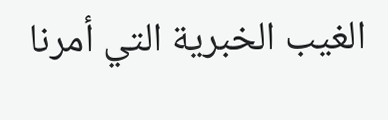الغيب الخبرية التي أمرنا